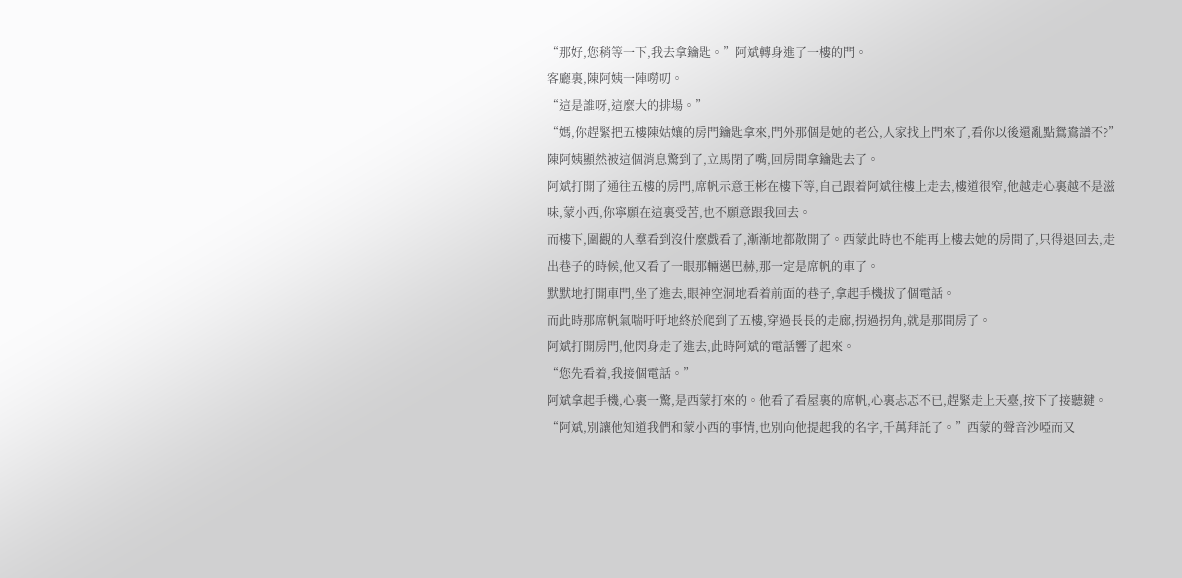“那好,您稍等一下,我去拿鑰匙。”阿斌轉身進了一樓的門。
客廳裏,陳阿姨一陣嘮叨。
“這是誰呀,這麼大的排場。”
“媽,你趕緊把五樓陳姑孃的房門鑰匙拿來,門外那個是她的老公,人家找上門來了,看你以後還亂點鴛鴦譜不?”
陳阿姨顯然被這個消息驚到了,立馬閉了嘴,回房間拿鑰匙去了。
阿斌打開了通往五樓的房門,席帆示意王彬在樓下等,自己跟着阿斌往樓上走去,樓道很窄,他越走心裏越不是滋味,蒙小西,你寧願在這裏受苦,也不願意跟我回去。
而樓下,圍觀的人羣看到沒什麼戲看了,漸漸地都散開了。西蒙此時也不能再上樓去她的房間了,只得退回去,走出巷子的時候,他又看了一眼那輛邁巴赫,那一定是席帆的車了。
默默地打開車門,坐了進去,眼神空洞地看着前面的巷子,拿起手機拔了個電話。
而此時那席帆氣喘吁吁地終於爬到了五樓,穿過長長的走廊,拐過拐角,就是那間房了。
阿斌打開房門,他閃身走了進去,此時阿斌的電話響了起來。
“您先看着,我接個電話。”
阿斌拿起手機,心裏一驚,是西蒙打來的。他看了看屋裏的席帆,心裏忐忑不已,趕緊走上天臺,按下了接聽鍵。
“阿斌,別讓他知道我們和蒙小西的事情,也別向他提起我的名字,千萬拜託了。”西蒙的聲音沙啞而又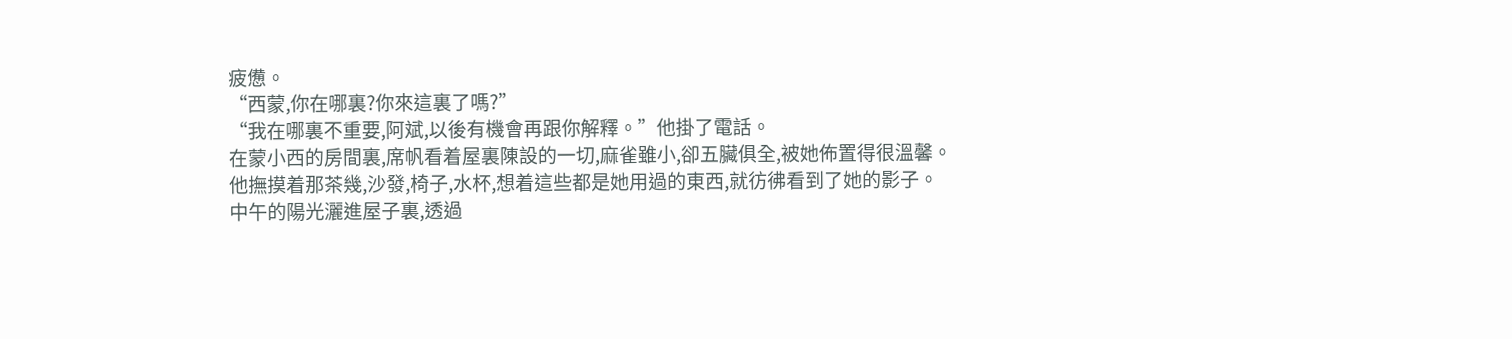疲憊。
“西蒙,你在哪裏?你來這裏了嗎?”
“我在哪裏不重要,阿斌,以後有機會再跟你解釋。”他掛了電話。
在蒙小西的房間裏,席帆看着屋裏陳設的一切,麻雀雖小,卻五臟俱全,被她佈置得很溫馨。
他撫摸着那茶幾,沙發,椅子,水杯,想着這些都是她用過的東西,就彷彿看到了她的影子。
中午的陽光灑進屋子裏,透過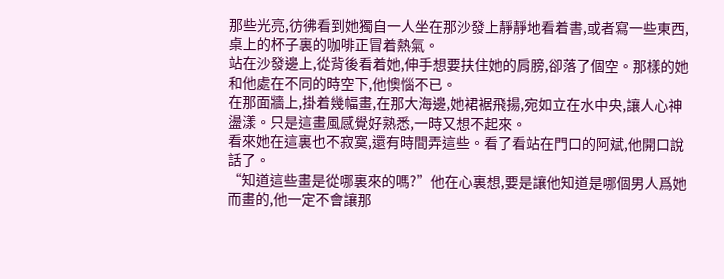那些光亮,彷彿看到她獨自一人坐在那沙發上靜靜地看着書,或者寫一些東西,桌上的杯子裏的咖啡正冒着熱氣。
站在沙發邊上,從背後看着她,伸手想要扶住她的肩膀,卻落了個空。那樣的她和他處在不同的時空下,他懊惱不已。
在那面牆上,掛着幾幅畫,在那大海邊,她裙裾飛揚,宛如立在水中央,讓人心神盪漾。只是這畫風感覺好熟悉,一時又想不起來。
看來她在這裏也不寂寞,還有時間弄這些。看了看站在門口的阿斌,他開口說話了。
“知道這些畫是從哪裏來的嗎?”他在心裏想,要是讓他知道是哪個男人爲她而畫的,他一定不會讓那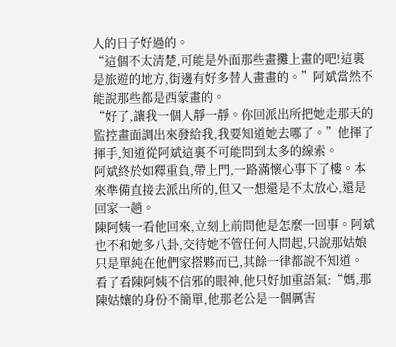人的日子好過的。
“這個不太清楚,可能是外面那些畫攤上畫的吧!這裏是旅遊的地方,街邊有好多替人畫畫的。”阿斌當然不能說那些都是西蒙畫的。
“好了,讓我一個人靜一靜。你回派出所把她走那天的監控畫面調出來發給我,我要知道她去哪了。”他揮了揮手,知道從阿斌這裏不可能問到太多的線索。
阿斌終於如釋重負,帶上門,一路滿懷心事下了樓。本來準備直接去派出所的,但又一想還是不太放心,還是回家一趟。
陳阿姨一看他回來,立刻上前問他是怎麼一回事。阿斌也不和她多八卦,交待她不管任何人問起,只說那姑娘只是單純在他們家搭夥而已,其餘一律都說不知道。
看了看陳阿姨不信邪的眼神,他只好加重語氣:“媽,那陳姑孃的身份不簡單,他那老公是一個厲害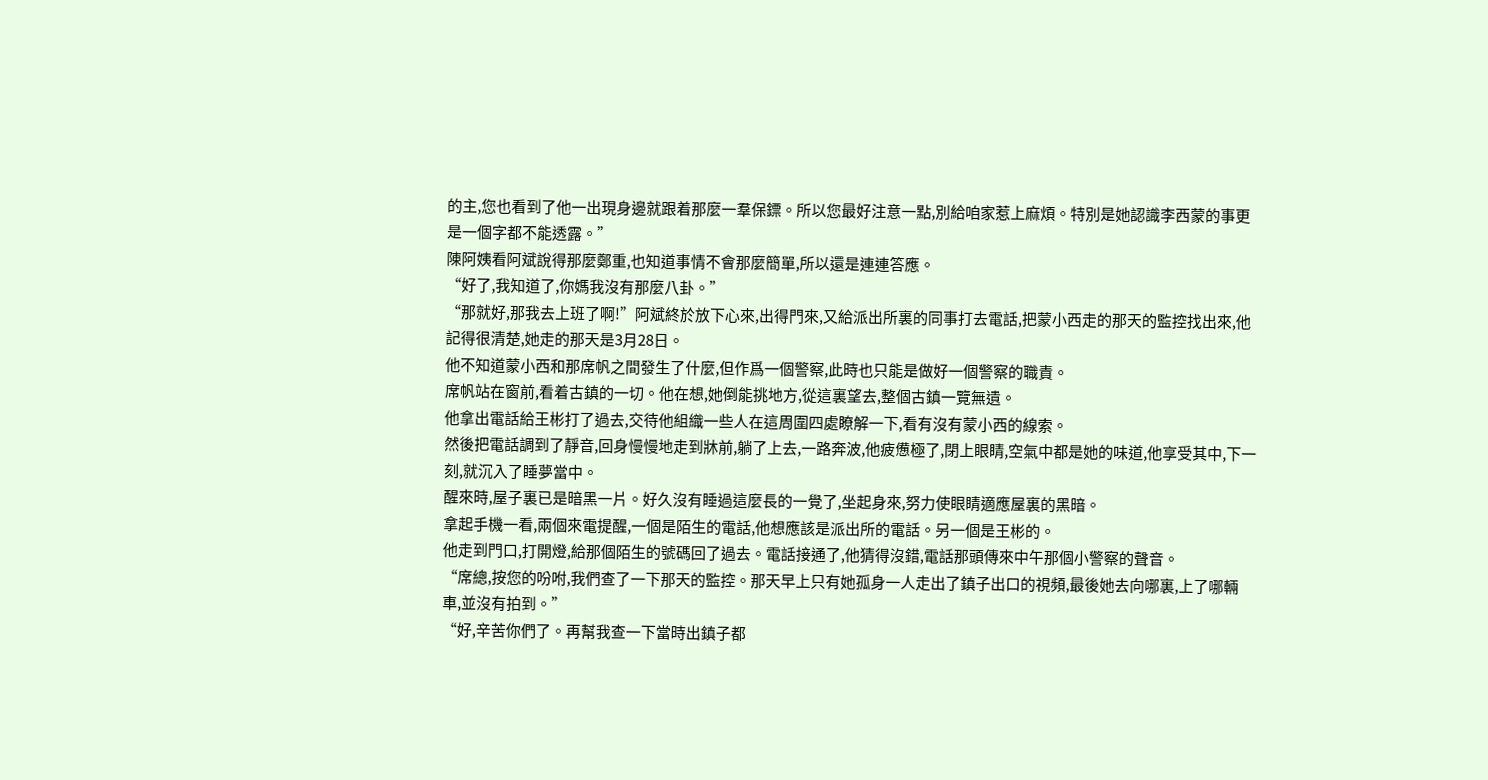的主,您也看到了他一出現身邊就跟着那麼一羣保鏢。所以您最好注意一點,別給咱家惹上麻煩。特別是她認識李西蒙的事更是一個字都不能透露。”
陳阿姨看阿斌說得那麼鄭重,也知道事情不會那麼簡單,所以還是連連答應。
“好了,我知道了,你媽我沒有那麼八卦。”
“那就好,那我去上班了啊!”阿斌終於放下心來,出得門來,又給派出所裏的同事打去電話,把蒙小西走的那天的監控找出來,他記得很清楚,她走的那天是3月28日。
他不知道蒙小西和那席帆之間發生了什麼,但作爲一個警察,此時也只能是做好一個警察的職責。
席帆站在窗前,看着古鎮的一切。他在想,她倒能挑地方,從這裏望去,整個古鎮一覽無遺。
他拿出電話給王彬打了過去,交待他組織一些人在這周圍四處瞭解一下,看有沒有蒙小西的線索。
然後把電話調到了靜音,回身慢慢地走到牀前,躺了上去,一路奔波,他疲憊極了,閉上眼睛,空氣中都是她的味道,他享受其中,下一刻,就沉入了睡夢當中。
醒來時,屋子裏已是暗黑一片。好久沒有睡過這麼長的一覺了,坐起身來,努力使眼睛適應屋裏的黑暗。
拿起手機一看,兩個來電提醒,一個是陌生的電話,他想應該是派出所的電話。另一個是王彬的。
他走到門口,打開燈,給那個陌生的號碼回了過去。電話接通了,他猜得沒錯,電話那頭傳來中午那個小警察的聲音。
“席總,按您的吩咐,我們查了一下那天的監控。那天早上只有她孤身一人走出了鎮子出口的視頻,最後她去向哪裏,上了哪輛車,並沒有拍到。”
“好,辛苦你們了。再幫我查一下當時出鎮子都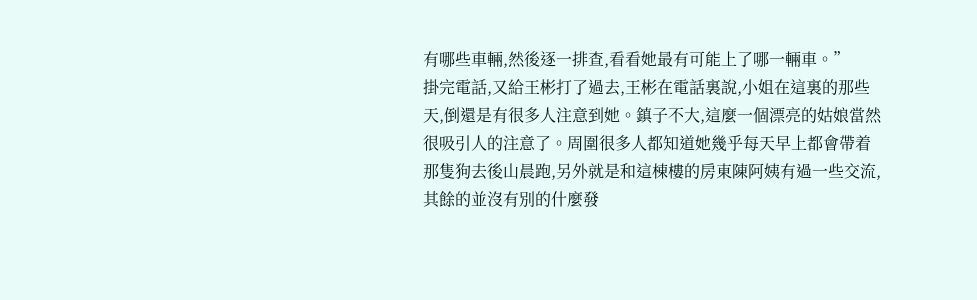有哪些車輛,然後逐一排查,看看她最有可能上了哪一輛車。”
掛完電話,又給王彬打了過去,王彬在電話裏說,小姐在這裏的那些天,倒還是有很多人注意到她。鎮子不大,這麼一個漂亮的姑娘當然很吸引人的注意了。周圍很多人都知道她幾乎每天早上都會帶着那隻狗去後山晨跑,另外就是和這棟樓的房東陳阿姨有過一些交流,其餘的並沒有別的什麼發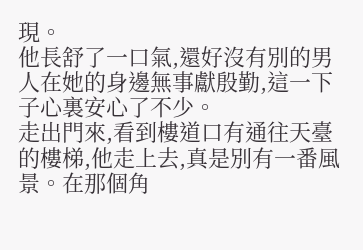現。
他長舒了一口氣,還好沒有別的男人在她的身邊無事獻殷勤,這一下子心裏安心了不少。
走出門來,看到樓道口有通往天臺的樓梯,他走上去,真是別有一番風景。在那個角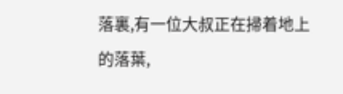落裏,有一位大叔正在掃着地上的落葉,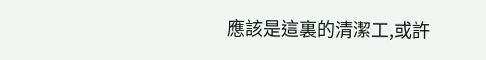應該是這裏的清潔工,或許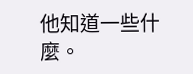他知道一些什麼。